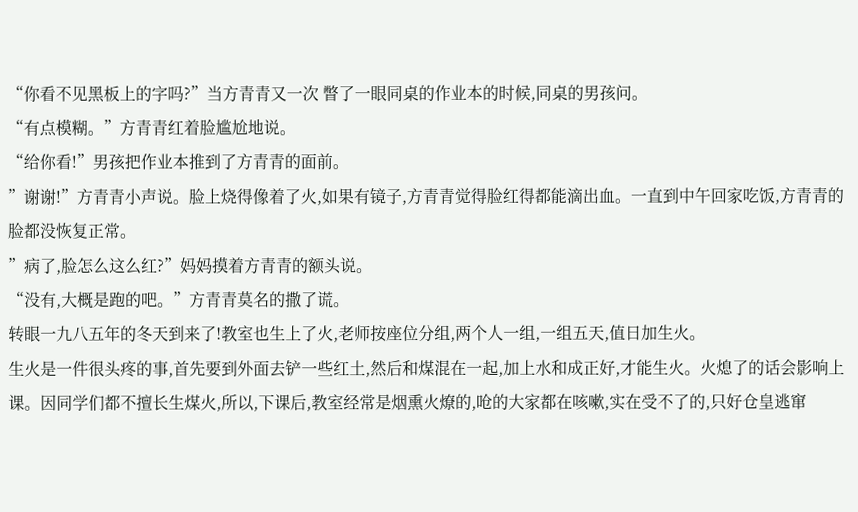“你看不见黑板上的字吗?”当方青青又一次 瞥了一眼同桌的作业本的时候,同桌的男孩问。
“有点模糊。”方青青红着脸尴尬地说。
“给你看!”男孩把作业本推到了方青青的面前。
”谢谢!”方青青小声说。脸上烧得像着了火,如果有镜子,方青青觉得脸红得都能滴出血。一直到中午回家吃饭,方青青的脸都没恢复正常。
”病了,脸怎么这么红?”妈妈摸着方青青的额头说。
“没有,大概是跑的吧。”方青青莫名的撒了谎。
转眼一九八五年的冬天到来了!教室也生上了火,老师按座位分组,两个人一组,一组五天,值日加生火。
生火是一件很头疼的事,首先要到外面去铲一些红土,然后和煤混在一起,加上水和成正好,才能生火。火熄了的话会影响上课。因同学们都不擅长生煤火,所以,下课后,教室经常是烟熏火燎的,呛的大家都在咳嗽,实在受不了的,只好仓皇逃窜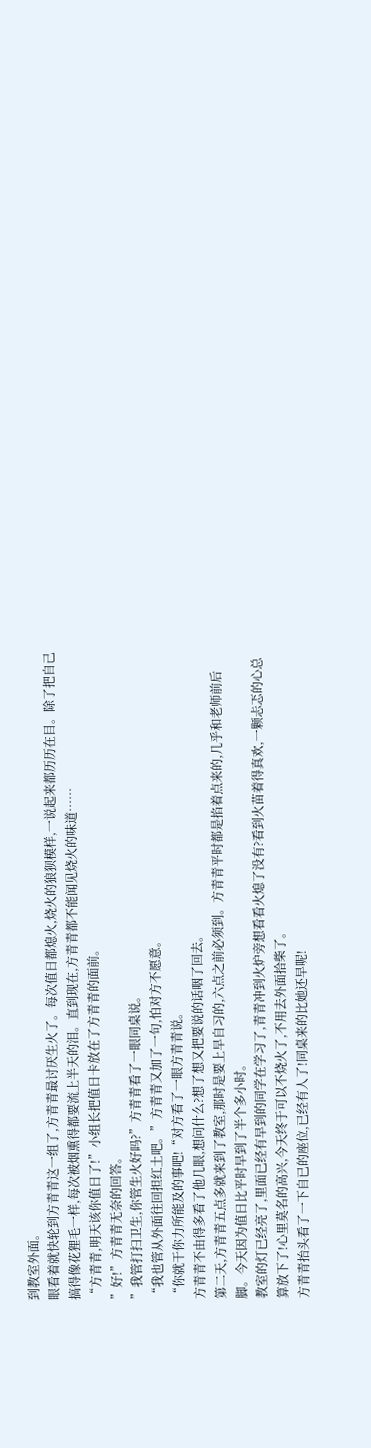到教室外面。
眼看着就快轮到方青青这一组了,方青青最讨厌生火了。每次值日都熄火,烧火的狼狈模样,一说起来都历历在目。除了把自己搞得像花狸毛一样,每次被烟熏得都要流上半天的泪。直到现在,方青青都不能闻见烧火的味道……
“方青青,明天该你值日了!”小组长把值日卡放在了方青青的面前。
”好!”方青青无奈的回答。
”我管打扫卫生,你管生火好吗?”方青青看了一眼同桌说。
“我也管从外面往回担红土吧。”方青青又加了一句,怕对方不愿意。
“你就干你力所能及的事吧!“对方看了一眼方青青说。
方青青不由得多看了他几眼,想问什么?想了想又把要说的话咽了回去。
第二天,方青青五点多就来到了教室,那时是要上早自习的,六点之前必须到。方青青平时都是掐着点来的,几乎和老师前后脚。今天因为值日比平时早到了半个多小时。
教室的灯已经亮了,里面已经有早到的同学在学习了,青青冲到火炉旁想看看火熄了没有?看到火苗着得真欢,一颗忐忑的心总算放下了!心里莫名的高兴,今天终于可以不烧火了,不用去外面拾柴了。
方青青抬头看了一下自已的座位,已经有人了!同桌来的比她还早呢!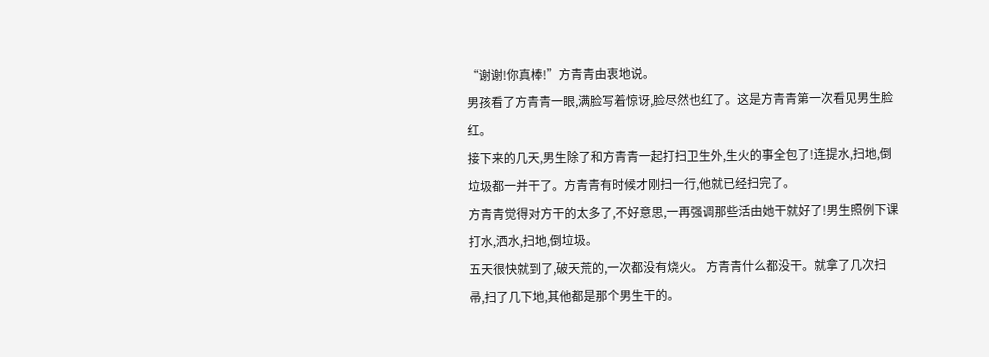“谢谢!你真棒!”方青青由衷地说。
男孩看了方青青一眼,满脸写着惊讶,脸尽然也红了。这是方青青第一次看见男生脸红。
接下来的几天,男生除了和方青青一起打扫卫生外,生火的事全包了!连提水,扫地,倒垃圾都一并干了。方青青有时候才刚扫一行,他就已经扫完了。
方青青觉得对方干的太多了,不好意思,一再强调那些活由她干就好了!男生照例下课打水,洒水,扫地,倒垃圾。
五天很快就到了,破天荒的,一次都没有烧火。 方青青什么都没干。就拿了几次扫帚,扫了几下地,其他都是那个男生干的。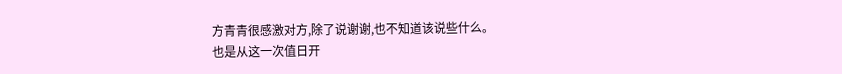方青青很感激对方,除了说谢谢,也不知道该说些什么。
也是从这一次值日开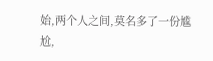始,两个人之间,莫名多了一份尴尬,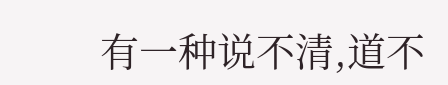有一种说不清,道不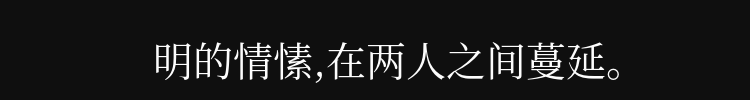明的情愫,在两人之间蔓延。